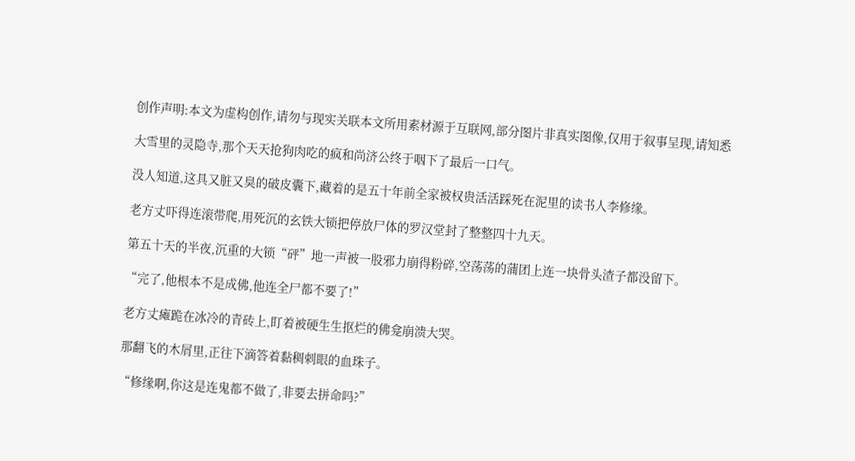创作声明:本文为虚构创作,请勿与现实关联本文所用素材源于互联网,部分图片非真实图像,仅用于叙事呈现,请知悉

大雪里的灵隐寺,那个天天抢狗肉吃的疯和尚济公终于咽下了最后一口气。

没人知道,这具又脏又臭的破皮囊下,藏着的是五十年前全家被权贵活活踩死在泥里的读书人李修缘。

老方丈吓得连滚带爬,用死沉的玄铁大锁把停放尸体的罗汉堂封了整整四十九天。

第五十天的半夜,沉重的大锁“砰”地一声被一股邪力崩得粉碎,空荡荡的蒲团上连一块骨头渣子都没留下。

“完了,他根本不是成佛,他连全尸都不要了!”

老方丈瘫跪在冰冷的青砖上,盯着被硬生生抠烂的佛龛崩溃大哭。

那翻飞的木屑里,正往下滴答着黏稠刺眼的血珠子。

“修缘啊,你这是连鬼都不做了,非要去拼命吗?”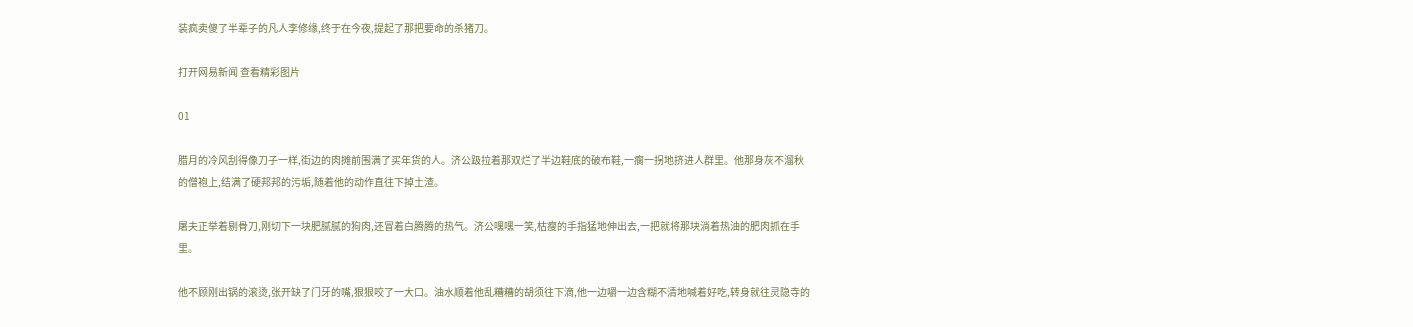装疯卖傻了半辈子的凡人李修缘,终于在今夜,提起了那把要命的杀猪刀。

打开网易新闻 查看精彩图片

01

腊月的冷风刮得像刀子一样,街边的肉摊前围满了买年货的人。济公趿拉着那双烂了半边鞋底的破布鞋,一瘸一拐地挤进人群里。他那身灰不溜秋的僧袍上,结满了硬邦邦的污垢,随着他的动作直往下掉土渣。

屠夫正举着剔骨刀,刚切下一块肥腻腻的狗肉,还冒着白腾腾的热气。济公嘿嘿一笑,枯瘦的手指猛地伸出去,一把就将那块淌着热油的肥肉抓在手里。

他不顾刚出锅的滚烫,张开缺了门牙的嘴,狠狠咬了一大口。油水顺着他乱糟糟的胡须往下滴,他一边嚼一边含糊不清地喊着好吃,转身就往灵隐寺的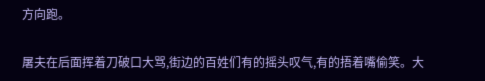方向跑。

屠夫在后面挥着刀破口大骂,街边的百姓们有的摇头叹气,有的捂着嘴偷笑。大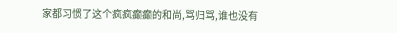家都习惯了这个疯疯癫癫的和尚,骂归骂,谁也没有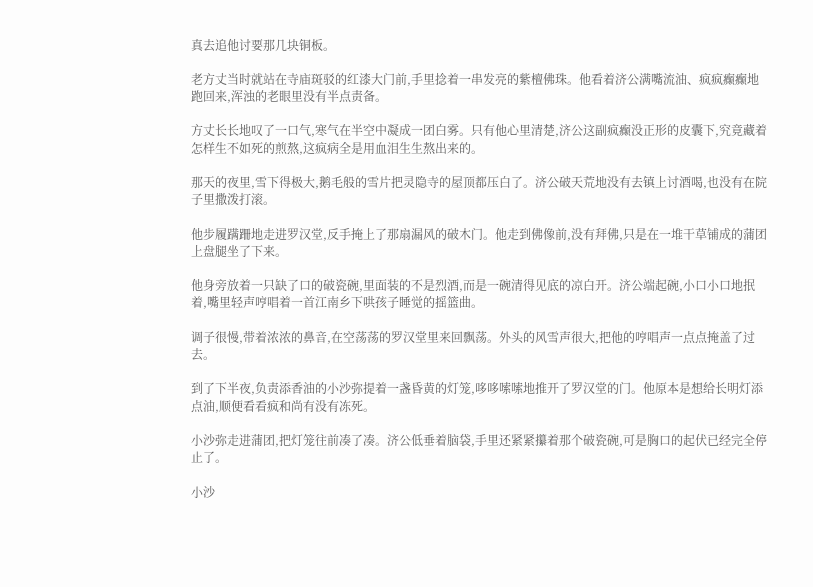真去追他讨要那几块铜板。

老方丈当时就站在寺庙斑驳的红漆大门前,手里捻着一串发亮的紫檀佛珠。他看着济公满嘴流油、疯疯癫癫地跑回来,浑浊的老眼里没有半点责备。

方丈长长地叹了一口气,寒气在半空中凝成一团白雾。只有他心里清楚,济公这副疯癫没正形的皮囊下,究竟藏着怎样生不如死的煎熬,这疯病全是用血泪生生熬出来的。

那天的夜里,雪下得极大,鹅毛般的雪片把灵隐寺的屋顶都压白了。济公破天荒地没有去镇上讨酒喝,也没有在院子里撒泼打滚。

他步履蹒跚地走进罗汉堂,反手掩上了那扇漏风的破木门。他走到佛像前,没有拜佛,只是在一堆干草铺成的蒲团上盘腿坐了下来。

他身旁放着一只缺了口的破瓷碗,里面装的不是烈酒,而是一碗清得见底的凉白开。济公端起碗,小口小口地抿着,嘴里轻声哼唱着一首江南乡下哄孩子睡觉的摇篮曲。

调子很慢,带着浓浓的鼻音,在空荡荡的罗汉堂里来回飘荡。外头的风雪声很大,把他的哼唱声一点点掩盖了过去。

到了下半夜,负责添香油的小沙弥提着一盏昏黄的灯笼,哆哆嗦嗦地推开了罗汉堂的门。他原本是想给长明灯添点油,顺便看看疯和尚有没有冻死。

小沙弥走进蒲团,把灯笼往前凑了凑。济公低垂着脑袋,手里还紧紧攥着那个破瓷碗,可是胸口的起伏已经完全停止了。

小沙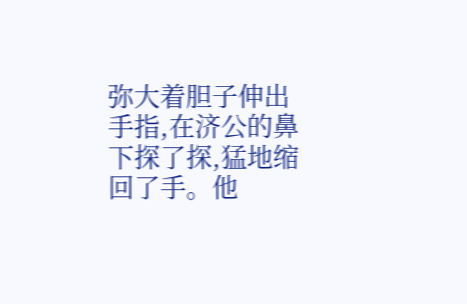弥大着胆子伸出手指,在济公的鼻下探了探,猛地缩回了手。他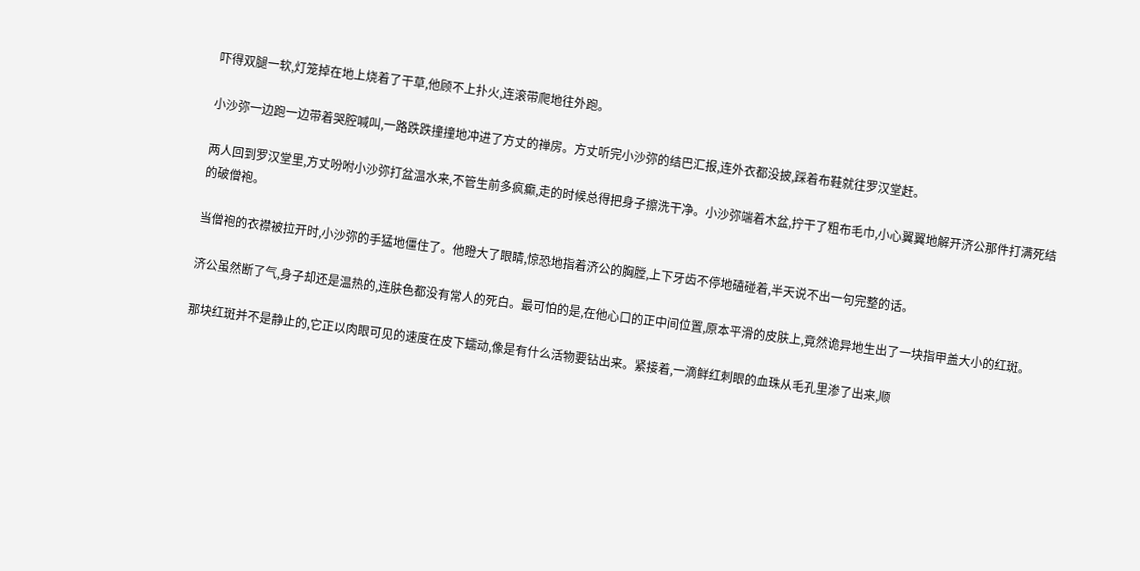吓得双腿一软,灯笼掉在地上烧着了干草,他顾不上扑火,连滚带爬地往外跑。

小沙弥一边跑一边带着哭腔喊叫,一路跌跌撞撞地冲进了方丈的禅房。方丈听完小沙弥的结巴汇报,连外衣都没披,踩着布鞋就往罗汉堂赶。

两人回到罗汉堂里,方丈吩咐小沙弥打盆温水来,不管生前多疯癫,走的时候总得把身子擦洗干净。小沙弥端着木盆,拧干了粗布毛巾,小心翼翼地解开济公那件打满死结的破僧袍。

当僧袍的衣襟被拉开时,小沙弥的手猛地僵住了。他瞪大了眼睛,惊恐地指着济公的胸膛,上下牙齿不停地磕碰着,半天说不出一句完整的话。

济公虽然断了气,身子却还是温热的,连肤色都没有常人的死白。最可怕的是,在他心口的正中间位置,原本平滑的皮肤上,竟然诡异地生出了一块指甲盖大小的红斑。

那块红斑并不是静止的,它正以肉眼可见的速度在皮下蠕动,像是有什么活物要钻出来。紧接着,一滴鲜红刺眼的血珠从毛孔里渗了出来,顺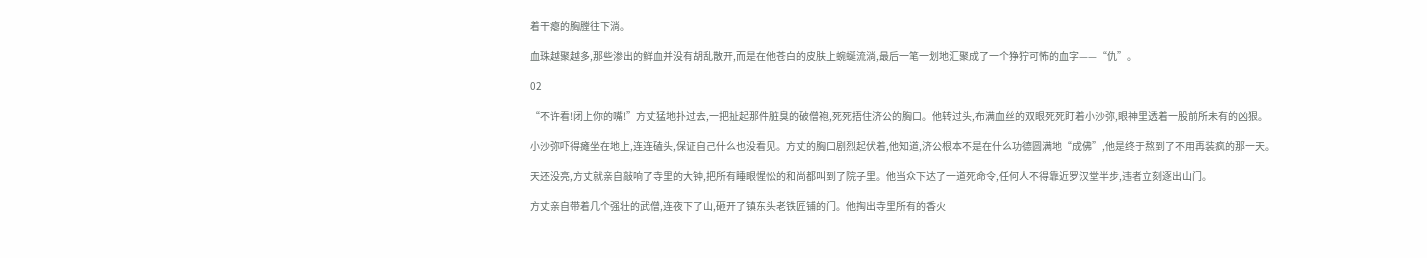着干瘪的胸膛往下淌。

血珠越聚越多,那些渗出的鲜血并没有胡乱散开,而是在他苍白的皮肤上蜿蜒流淌,最后一笔一划地汇聚成了一个狰狞可怖的血字——“仇”。

02

“不许看!闭上你的嘴!”方丈猛地扑过去,一把扯起那件脏臭的破僧袍,死死捂住济公的胸口。他转过头,布满血丝的双眼死死盯着小沙弥,眼神里透着一股前所未有的凶狠。

小沙弥吓得瘫坐在地上,连连磕头,保证自己什么也没看见。方丈的胸口剧烈起伏着,他知道,济公根本不是在什么功德圆满地“成佛”,他是终于熬到了不用再装疯的那一天。

天还没亮,方丈就亲自敲响了寺里的大钟,把所有睡眼惺忪的和尚都叫到了院子里。他当众下达了一道死命令,任何人不得靠近罗汉堂半步,违者立刻逐出山门。

方丈亲自带着几个强壮的武僧,连夜下了山,砸开了镇东头老铁匠铺的门。他掏出寺里所有的香火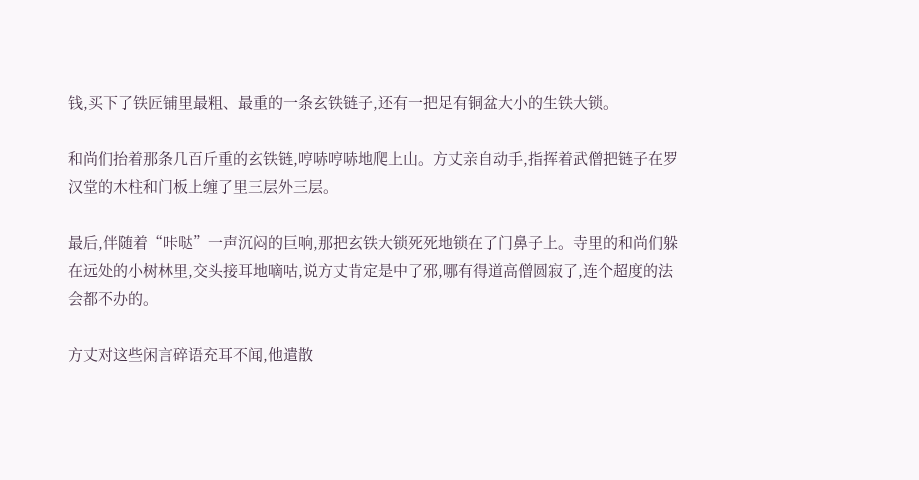钱,买下了铁匠铺里最粗、最重的一条玄铁链子,还有一把足有铜盆大小的生铁大锁。

和尚们抬着那条几百斤重的玄铁链,哼哧哼哧地爬上山。方丈亲自动手,指挥着武僧把链子在罗汉堂的木柱和门板上缠了里三层外三层。

最后,伴随着“咔哒”一声沉闷的巨响,那把玄铁大锁死死地锁在了门鼻子上。寺里的和尚们躲在远处的小树林里,交头接耳地嘀咕,说方丈肯定是中了邪,哪有得道高僧圆寂了,连个超度的法会都不办的。

方丈对这些闲言碎语充耳不闻,他遣散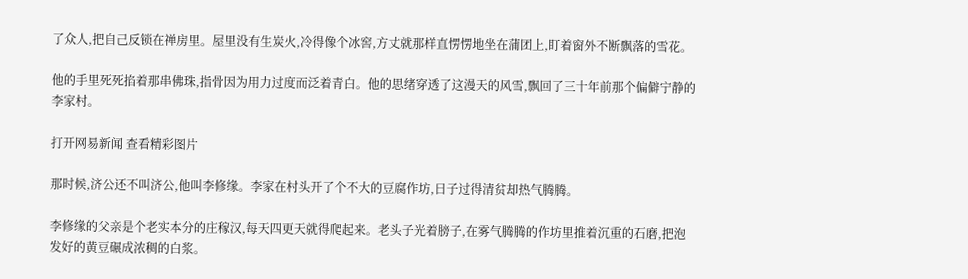了众人,把自己反锁在禅房里。屋里没有生炭火,冷得像个冰窖,方丈就那样直愣愣地坐在蒲团上,盯着窗外不断飘落的雪花。

他的手里死死掐着那串佛珠,指骨因为用力过度而泛着青白。他的思绪穿透了这漫天的风雪,飘回了三十年前那个偏僻宁静的李家村。

打开网易新闻 查看精彩图片

那时候,济公还不叫济公,他叫李修缘。李家在村头开了个不大的豆腐作坊,日子过得清贫却热气腾腾。

李修缘的父亲是个老实本分的庄稼汉,每天四更天就得爬起来。老头子光着膀子,在雾气腾腾的作坊里推着沉重的石磨,把泡发好的黄豆碾成浓稠的白浆。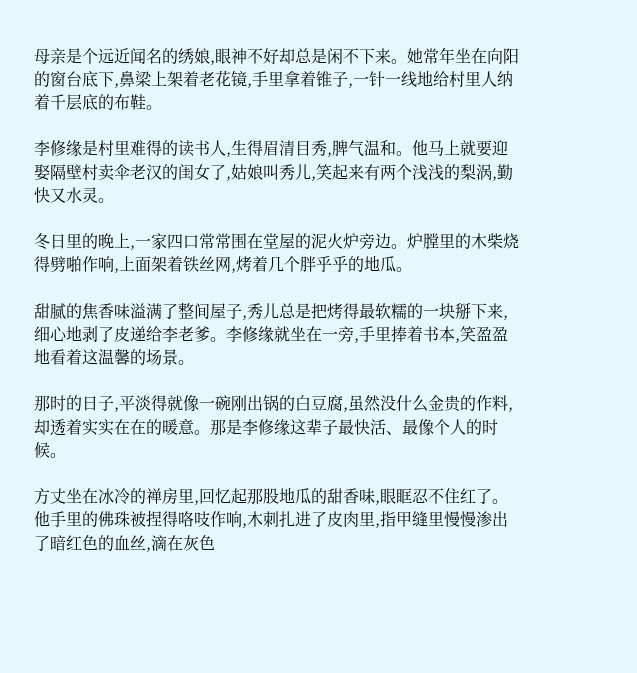母亲是个远近闻名的绣娘,眼神不好却总是闲不下来。她常年坐在向阳的窗台底下,鼻梁上架着老花镜,手里拿着锥子,一针一线地给村里人纳着千层底的布鞋。

李修缘是村里难得的读书人,生得眉清目秀,脾气温和。他马上就要迎娶隔壁村卖伞老汉的闺女了,姑娘叫秀儿,笑起来有两个浅浅的梨涡,勤快又水灵。

冬日里的晚上,一家四口常常围在堂屋的泥火炉旁边。炉膛里的木柴烧得劈啪作响,上面架着铁丝网,烤着几个胖乎乎的地瓜。

甜腻的焦香味溢满了整间屋子,秀儿总是把烤得最软糯的一块掰下来,细心地剥了皮递给李老爹。李修缘就坐在一旁,手里捧着书本,笑盈盈地看着这温馨的场景。

那时的日子,平淡得就像一碗刚出锅的白豆腐,虽然没什么金贵的作料,却透着实实在在的暖意。那是李修缘这辈子最快活、最像个人的时候。

方丈坐在冰冷的禅房里,回忆起那股地瓜的甜香味,眼眶忍不住红了。他手里的佛珠被捏得咯吱作响,木刺扎进了皮肉里,指甲缝里慢慢渗出了暗红色的血丝,滴在灰色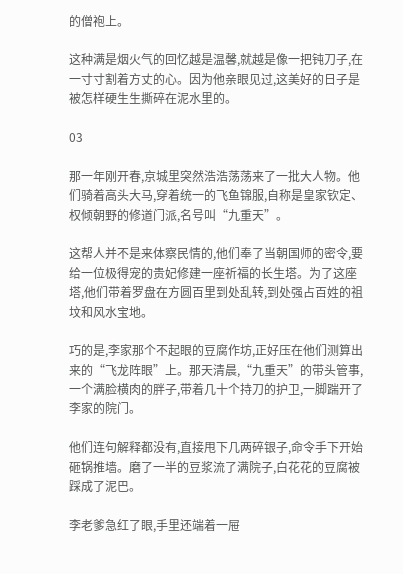的僧袍上。

这种满是烟火气的回忆越是温馨,就越是像一把钝刀子,在一寸寸割着方丈的心。因为他亲眼见过,这美好的日子是被怎样硬生生撕碎在泥水里的。

03

那一年刚开春,京城里突然浩浩荡荡来了一批大人物。他们骑着高头大马,穿着统一的飞鱼锦服,自称是皇家钦定、权倾朝野的修道门派,名号叫“九重天”。

这帮人并不是来体察民情的,他们奉了当朝国师的密令,要给一位极得宠的贵妃修建一座祈福的长生塔。为了这座塔,他们带着罗盘在方圆百里到处乱转,到处强占百姓的祖坟和风水宝地。

巧的是,李家那个不起眼的豆腐作坊,正好压在他们测算出来的“飞龙阵眼”上。那天清晨,“九重天”的带头管事,一个满脸横肉的胖子,带着几十个持刀的护卫,一脚踹开了李家的院门。

他们连句解释都没有,直接甩下几两碎银子,命令手下开始砸锅推墙。磨了一半的豆浆流了满院子,白花花的豆腐被踩成了泥巴。

李老爹急红了眼,手里还端着一屉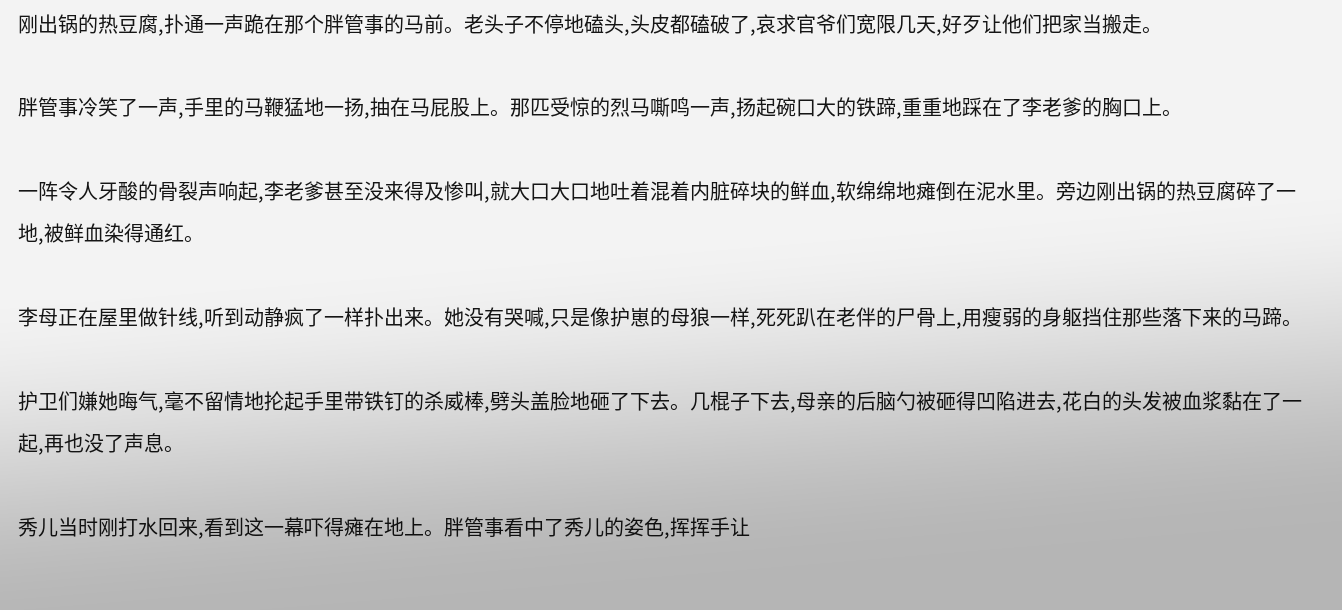刚出锅的热豆腐,扑通一声跪在那个胖管事的马前。老头子不停地磕头,头皮都磕破了,哀求官爷们宽限几天,好歹让他们把家当搬走。

胖管事冷笑了一声,手里的马鞭猛地一扬,抽在马屁股上。那匹受惊的烈马嘶鸣一声,扬起碗口大的铁蹄,重重地踩在了李老爹的胸口上。

一阵令人牙酸的骨裂声响起,李老爹甚至没来得及惨叫,就大口大口地吐着混着内脏碎块的鲜血,软绵绵地瘫倒在泥水里。旁边刚出锅的热豆腐碎了一地,被鲜血染得通红。

李母正在屋里做针线,听到动静疯了一样扑出来。她没有哭喊,只是像护崽的母狼一样,死死趴在老伴的尸骨上,用瘦弱的身躯挡住那些落下来的马蹄。

护卫们嫌她晦气,毫不留情地抡起手里带铁钉的杀威棒,劈头盖脸地砸了下去。几棍子下去,母亲的后脑勺被砸得凹陷进去,花白的头发被血浆黏在了一起,再也没了声息。

秀儿当时刚打水回来,看到这一幕吓得瘫在地上。胖管事看中了秀儿的姿色,挥挥手让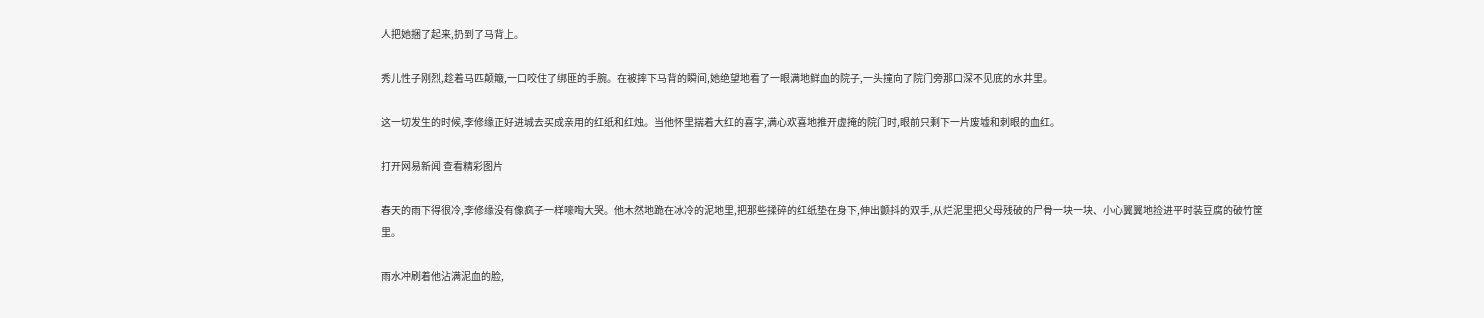人把她捆了起来,扔到了马背上。

秀儿性子刚烈,趁着马匹颠簸,一口咬住了绑匪的手腕。在被摔下马背的瞬间,她绝望地看了一眼满地鲜血的院子,一头撞向了院门旁那口深不见底的水井里。

这一切发生的时候,李修缘正好进城去买成亲用的红纸和红烛。当他怀里揣着大红的喜字,满心欢喜地推开虚掩的院门时,眼前只剩下一片废墟和刺眼的血红。

打开网易新闻 查看精彩图片

春天的雨下得很冷,李修缘没有像疯子一样嚎啕大哭。他木然地跪在冰冷的泥地里,把那些揉碎的红纸垫在身下,伸出颤抖的双手,从烂泥里把父母残破的尸骨一块一块、小心翼翼地捡进平时装豆腐的破竹筐里。

雨水冲刷着他沾满泥血的脸,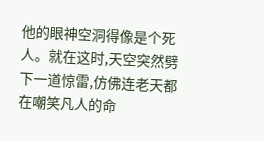他的眼神空洞得像是个死人。就在这时,天空突然劈下一道惊雷,仿佛连老天都在嘲笑凡人的命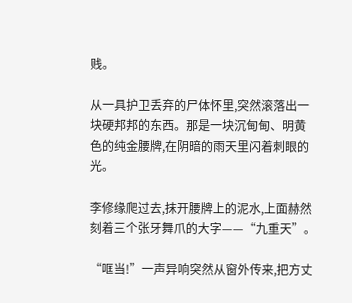贱。

从一具护卫丢弃的尸体怀里,突然滚落出一块硬邦邦的东西。那是一块沉甸甸、明黄色的纯金腰牌,在阴暗的雨天里闪着刺眼的光。

李修缘爬过去,抹开腰牌上的泥水,上面赫然刻着三个张牙舞爪的大字——“九重天”。

“哐当!”一声异响突然从窗外传来,把方丈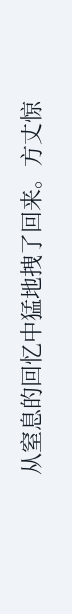从窒息的回忆中猛地拽了回来。方丈惊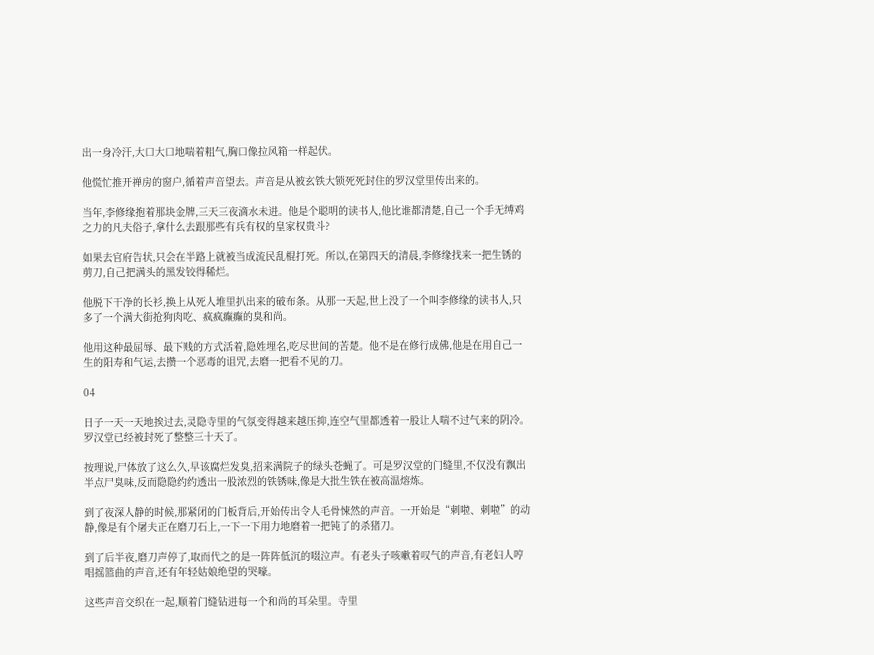出一身冷汗,大口大口地喘着粗气,胸口像拉风箱一样起伏。

他慌忙推开禅房的窗户,循着声音望去。声音是从被玄铁大锁死死封住的罗汉堂里传出来的。

当年,李修缘抱着那块金牌,三天三夜滴水未进。他是个聪明的读书人,他比谁都清楚,自己一个手无缚鸡之力的凡夫俗子,拿什么去跟那些有兵有权的皇家权贵斗?

如果去官府告状,只会在半路上就被当成流民乱棍打死。所以,在第四天的清晨,李修缘找来一把生锈的剪刀,自己把满头的黑发铰得稀烂。

他脱下干净的长衫,换上从死人堆里扒出来的破布条。从那一天起,世上没了一个叫李修缘的读书人,只多了一个满大街抢狗肉吃、疯疯癫癫的臭和尚。

他用这种最屈辱、最下贱的方式活着,隐姓埋名,吃尽世间的苦楚。他不是在修行成佛,他是在用自己一生的阳寿和气运,去攒一个恶毒的诅咒,去磨一把看不见的刀。

04

日子一天一天地挨过去,灵隐寺里的气氛变得越来越压抑,连空气里都透着一股让人喘不过气来的阴冷。罗汉堂已经被封死了整整三十天了。

按理说,尸体放了这么久,早该腐烂发臭,招来满院子的绿头苍蝇了。可是罗汉堂的门缝里,不仅没有飘出半点尸臭味,反而隐隐约约透出一股浓烈的铁锈味,像是大批生铁在被高温熔炼。

到了夜深人静的时候,那紧闭的门板背后,开始传出令人毛骨悚然的声音。一开始是“刺啦、刺啦”的动静,像是有个屠夫正在磨刀石上,一下一下用力地磨着一把钝了的杀猪刀。

到了后半夜,磨刀声停了,取而代之的是一阵阵低沉的啜泣声。有老头子咳嗽着叹气的声音,有老妇人哼唱摇篮曲的声音,还有年轻姑娘绝望的哭嚎。

这些声音交织在一起,顺着门缝钻进每一个和尚的耳朵里。寺里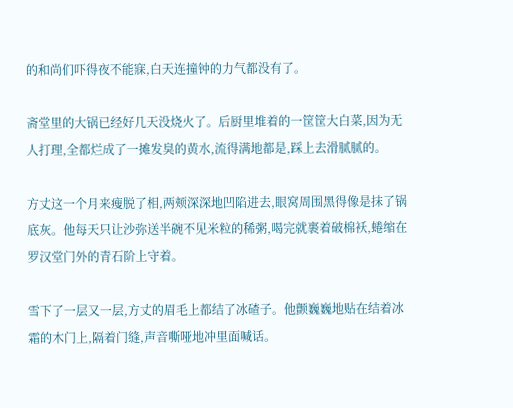的和尚们吓得夜不能寐,白天连撞钟的力气都没有了。

斋堂里的大锅已经好几天没烧火了。后厨里堆着的一筐筐大白菜,因为无人打理,全都烂成了一摊发臭的黄水,流得满地都是,踩上去滑腻腻的。

方丈这一个月来瘦脱了相,两颊深深地凹陷进去,眼窝周围黑得像是抹了锅底灰。他每天只让沙弥送半碗不见米粒的稀粥,喝完就裹着破棉袄,蜷缩在罗汉堂门外的青石阶上守着。

雪下了一层又一层,方丈的眉毛上都结了冰碴子。他颤巍巍地贴在结着冰霜的木门上,隔着门缝,声音嘶哑地冲里面喊话。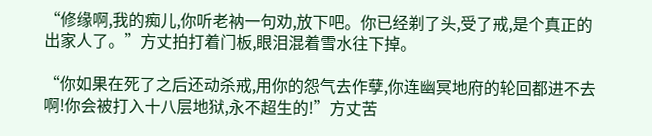“修缘啊,我的痴儿,你听老衲一句劝,放下吧。你已经剃了头,受了戒,是个真正的出家人了。”方丈拍打着门板,眼泪混着雪水往下掉。

“你如果在死了之后还动杀戒,用你的怨气去作孽,你连幽冥地府的轮回都进不去啊!你会被打入十八层地狱,永不超生的!”方丈苦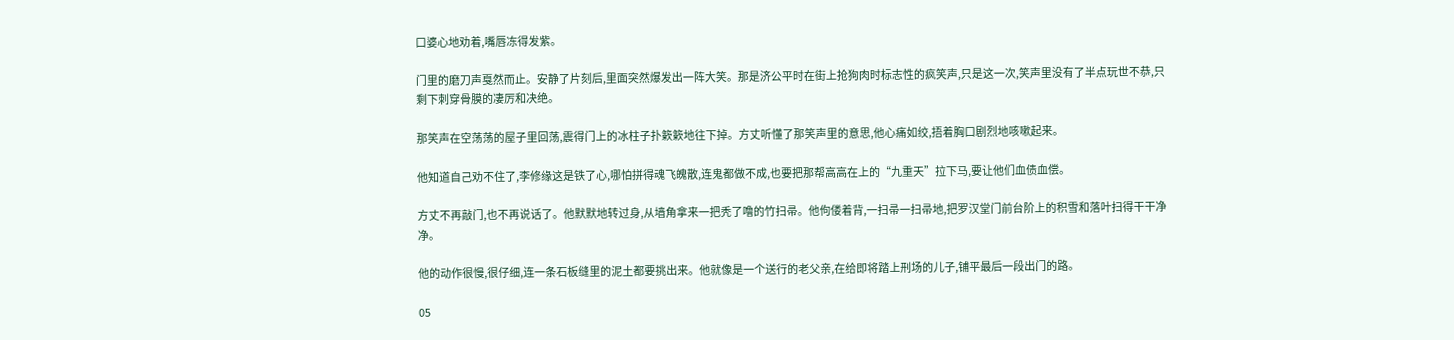口婆心地劝着,嘴唇冻得发紫。

门里的磨刀声戛然而止。安静了片刻后,里面突然爆发出一阵大笑。那是济公平时在街上抢狗肉时标志性的疯笑声,只是这一次,笑声里没有了半点玩世不恭,只剩下刺穿骨膜的凄厉和决绝。

那笑声在空荡荡的屋子里回荡,震得门上的冰柱子扑簌簌地往下掉。方丈听懂了那笑声里的意思,他心痛如绞,捂着胸口剧烈地咳嗽起来。

他知道自己劝不住了,李修缘这是铁了心,哪怕拼得魂飞魄散,连鬼都做不成,也要把那帮高高在上的“九重天”拉下马,要让他们血债血偿。

方丈不再敲门,也不再说话了。他默默地转过身,从墙角拿来一把秃了噜的竹扫帚。他佝偻着背,一扫帚一扫帚地,把罗汉堂门前台阶上的积雪和落叶扫得干干净净。

他的动作很慢,很仔细,连一条石板缝里的泥土都要挑出来。他就像是一个送行的老父亲,在给即将踏上刑场的儿子,铺平最后一段出门的路。

05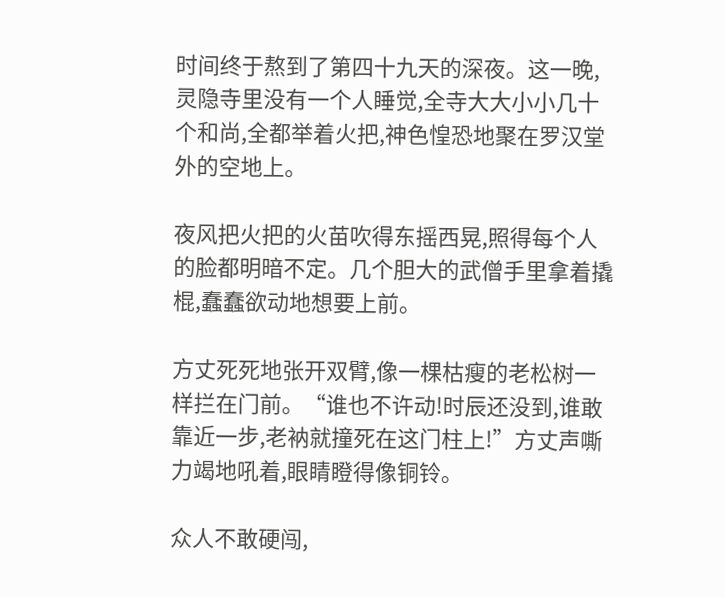时间终于熬到了第四十九天的深夜。这一晚,灵隐寺里没有一个人睡觉,全寺大大小小几十个和尚,全都举着火把,神色惶恐地聚在罗汉堂外的空地上。

夜风把火把的火苗吹得东摇西晃,照得每个人的脸都明暗不定。几个胆大的武僧手里拿着撬棍,蠢蠢欲动地想要上前。

方丈死死地张开双臂,像一棵枯瘦的老松树一样拦在门前。“谁也不许动!时辰还没到,谁敢靠近一步,老衲就撞死在这门柱上!”方丈声嘶力竭地吼着,眼睛瞪得像铜铃。

众人不敢硬闯,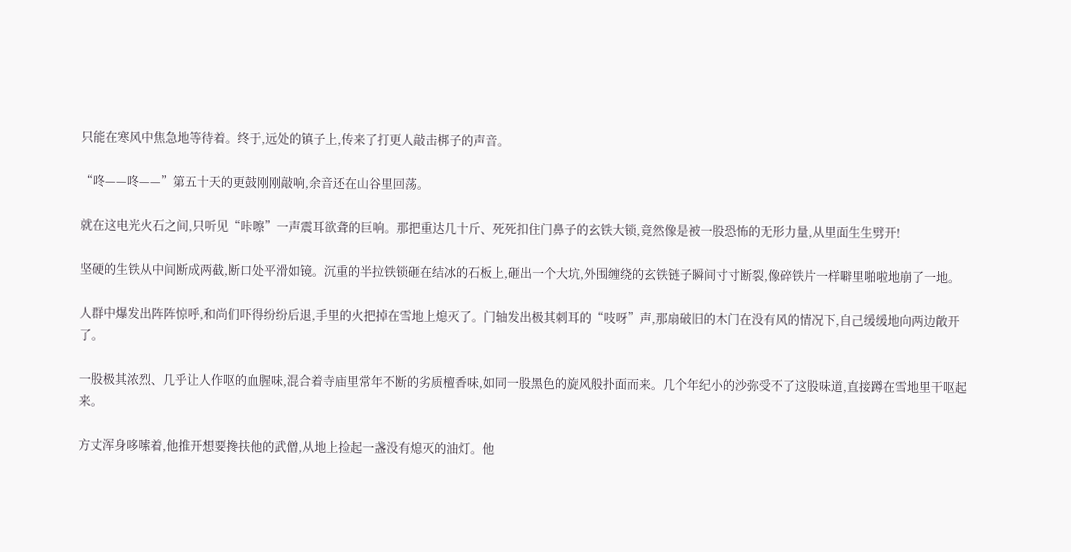只能在寒风中焦急地等待着。终于,远处的镇子上,传来了打更人敲击梆子的声音。

“咚——咚——”第五十天的更鼓刚刚敲响,余音还在山谷里回荡。

就在这电光火石之间,只听见“咔嚓”一声震耳欲聋的巨响。那把重达几十斤、死死扣住门鼻子的玄铁大锁,竟然像是被一股恐怖的无形力量,从里面生生劈开!

坚硬的生铁从中间断成两截,断口处平滑如镜。沉重的半拉铁锁砸在结冰的石板上,砸出一个大坑,外围缠绕的玄铁链子瞬间寸寸断裂,像碎铁片一样噼里啪啦地崩了一地。

人群中爆发出阵阵惊呼,和尚们吓得纷纷后退,手里的火把掉在雪地上熄灭了。门轴发出极其刺耳的“吱呀”声,那扇破旧的木门在没有风的情况下,自己缓缓地向两边敞开了。

一股极其浓烈、几乎让人作呕的血腥味,混合着寺庙里常年不断的劣质檀香味,如同一股黑色的旋风般扑面而来。几个年纪小的沙弥受不了这股味道,直接蹲在雪地里干呕起来。

方丈浑身哆嗦着,他推开想要搀扶他的武僧,从地上捡起一盏没有熄灭的油灯。他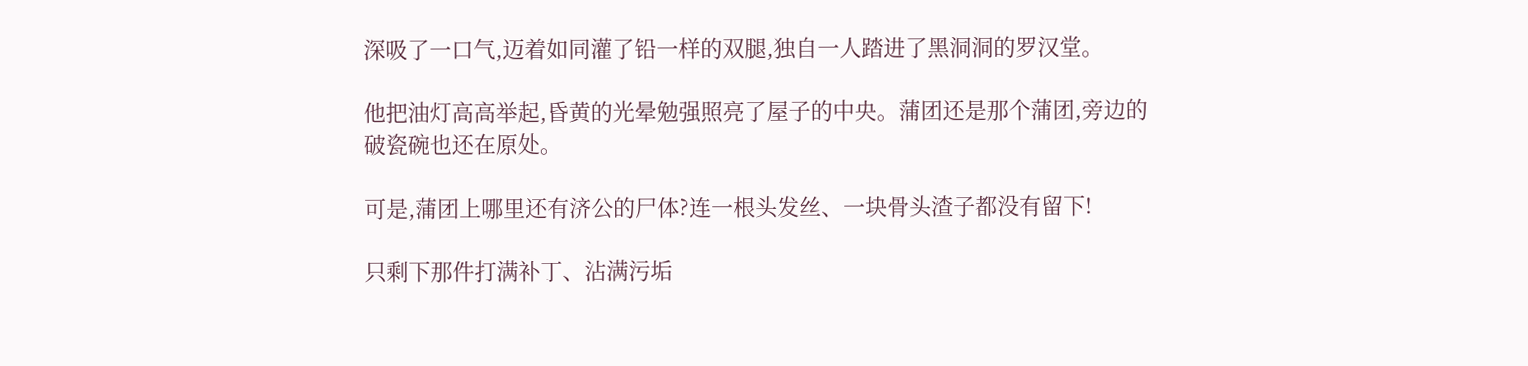深吸了一口气,迈着如同灌了铅一样的双腿,独自一人踏进了黑洞洞的罗汉堂。

他把油灯高高举起,昏黄的光晕勉强照亮了屋子的中央。蒲团还是那个蒲团,旁边的破瓷碗也还在原处。

可是,蒲团上哪里还有济公的尸体?连一根头发丝、一块骨头渣子都没有留下!

只剩下那件打满补丁、沾满污垢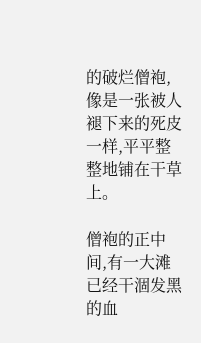的破烂僧袍,像是一张被人褪下来的死皮一样,平平整整地铺在干草上。

僧袍的正中间,有一大滩已经干涸发黑的血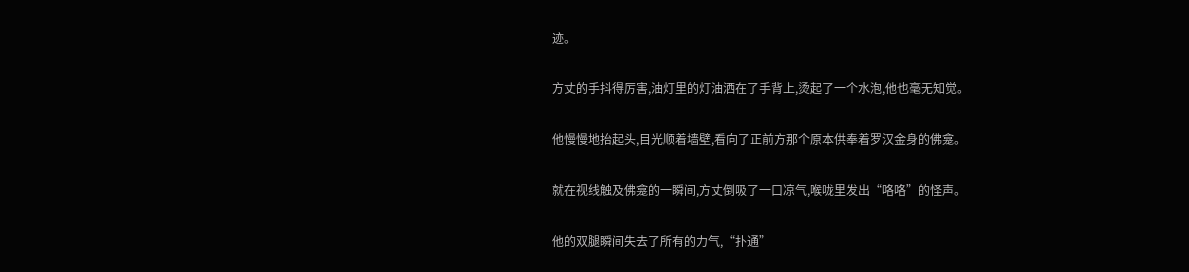迹。

方丈的手抖得厉害,油灯里的灯油洒在了手背上,烫起了一个水泡,他也毫无知觉。

他慢慢地抬起头,目光顺着墙壁,看向了正前方那个原本供奉着罗汉金身的佛龛。

就在视线触及佛龛的一瞬间,方丈倒吸了一口凉气,喉咙里发出“咯咯”的怪声。

他的双腿瞬间失去了所有的力气,“扑通”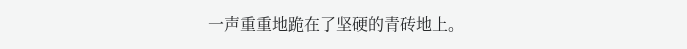一声重重地跪在了坚硬的青砖地上。